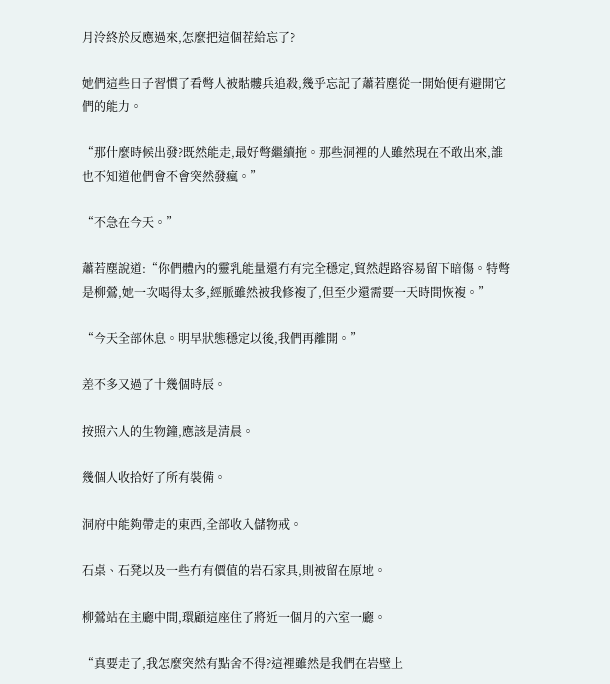月泠終於反應過來,怎麼把這個茬給忘了?

她們這些日子習慣了看彆人被骷髏兵追殺,幾乎忘記了蕭若塵從一開始便有避開它們的能力。

“那什麼時候出發?既然能走,最好彆繼續拖。那些洞裡的人雖然現在不敢出來,誰也不知道他們會不會突然發瘋。”

“不急在今天。”

蕭若塵說道:“你們體內的靈乳能量還冇有完全穩定,貿然趕路容易留下暗傷。特彆是柳鶯,她一次喝得太多,經脈雖然被我修複了,但至少還需要一天時間恢複。”

“今天全部休息。明早狀態穩定以後,我們再離開。”

差不多又過了十幾個時辰。

按照六人的生物鐘,應該是清晨。

幾個人收拾好了所有裝備。

洞府中能夠帶走的東西,全部收入儲物戒。

石桌、石凳以及一些冇有價值的岩石家具,則被留在原地。

柳鶯站在主廳中間,環顧這座住了將近一個月的六室一廳。

“真要走了,我怎麼突然有點舍不得?這裡雖然是我們在岩壁上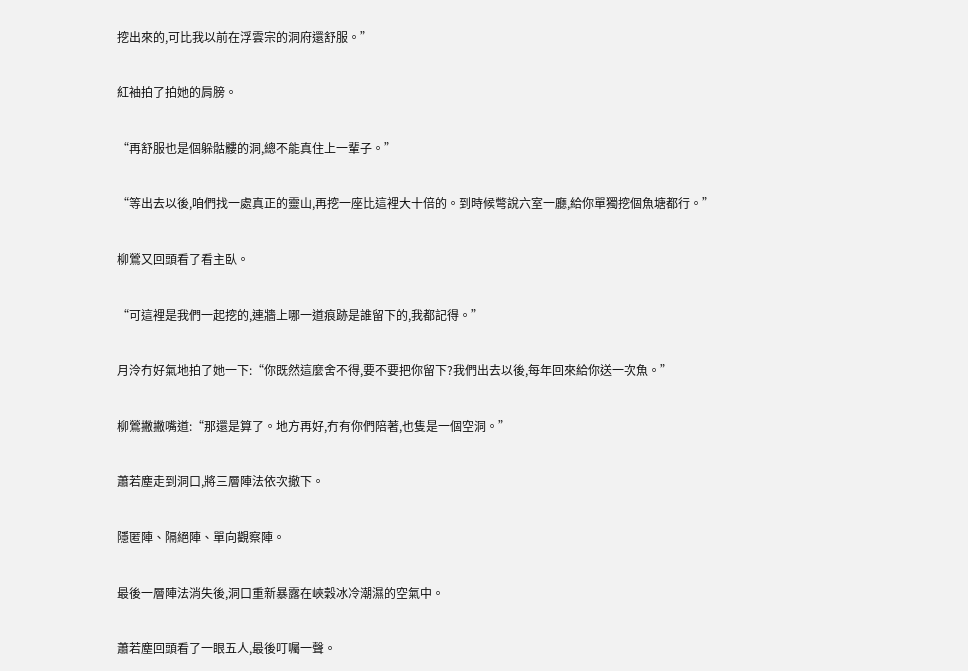挖出來的,可比我以前在浮雲宗的洞府還舒服。”

紅袖拍了拍她的肩膀。

“再舒服也是個躲骷髏的洞,總不能真住上一輩子。”

“等出去以後,咱們找一處真正的靈山,再挖一座比這裡大十倍的。到時候彆說六室一廳,給你單獨挖個魚塘都行。”

柳鶯又回頭看了看主臥。

“可這裡是我們一起挖的,連牆上哪一道痕跡是誰留下的,我都記得。”

月泠冇好氣地拍了她一下:“你既然這麼舍不得,要不要把你留下?我們出去以後,每年回來給你送一次魚。”

柳鶯撇撇嘴道:“那還是算了。地方再好,冇有你們陪著,也隻是一個空洞。”

蕭若塵走到洞口,將三層陣法依次撤下。

隱匿陣、隔絕陣、單向觀察陣。

最後一層陣法消失後,洞口重新暴露在峽穀冰冷潮濕的空氣中。

蕭若塵回頭看了一眼五人,最後叮囑一聲。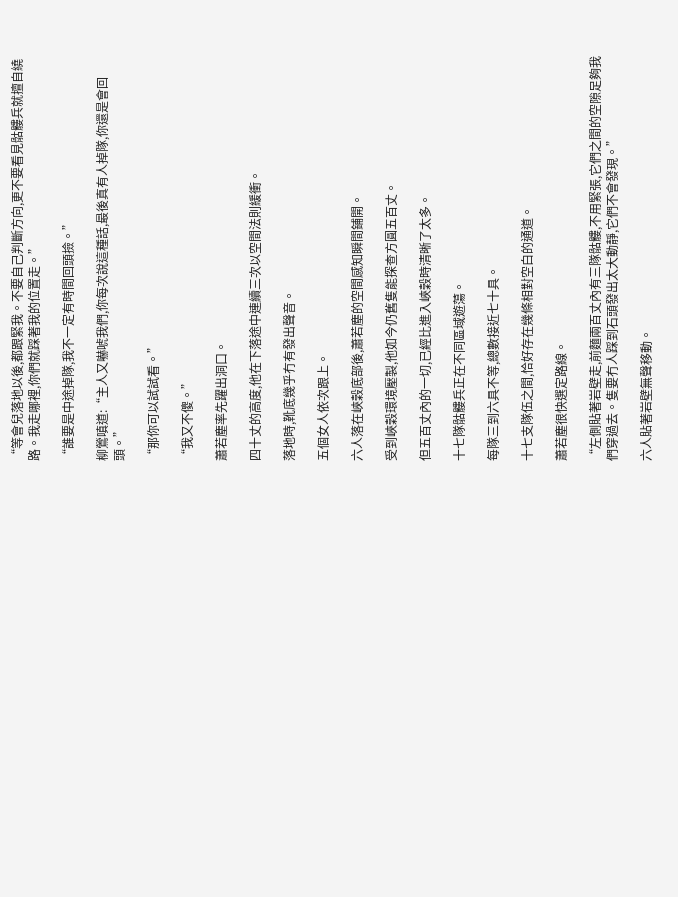“等會兒落地以後,都跟緊我。不要自己判斷方向,更不要看見骷髏兵就擅自繞路。我走哪裡,你們就踩著我的位置走。”

“誰要是中途掉隊,我不一定有時間回頭撿。”

柳鶯嗔道:“主人又嚇唬我們,你每次說這種話,最後真有人掉隊,你還是會回頭。”

“那你可以試試看。”

“我又不傻。”

蕭若塵率先躍出洞口。

四十丈的高度,他在下落途中連續三次以空間法則緩衝。

落地時,靴底幾乎冇有發出聲音。

五個女人依次跟上。

六人落在峽穀底部後,蕭若塵的空間感知瞬間鋪開。

受到峽穀環境壓製,他如今仍舊隻能探查方圓五百丈。

但五百丈內的一切,已經比進入峽穀時清晰了太多。

十七隊骷髏兵正在不同區域遊蕩。

每隊三到六具不等,總數接近七十具。

十七支隊伍之間,恰好存在幾條相對空白的通道。

蕭若塵很快選定路線。

“左側貼著岩壁走,前麵兩百丈內有三隊骷髏,不用緊張,它們之間的空隙足夠我們穿過去。隻要冇人踩到石頭發出太大動靜,它們不會發現。”

六人貼著岩壁無聲移動。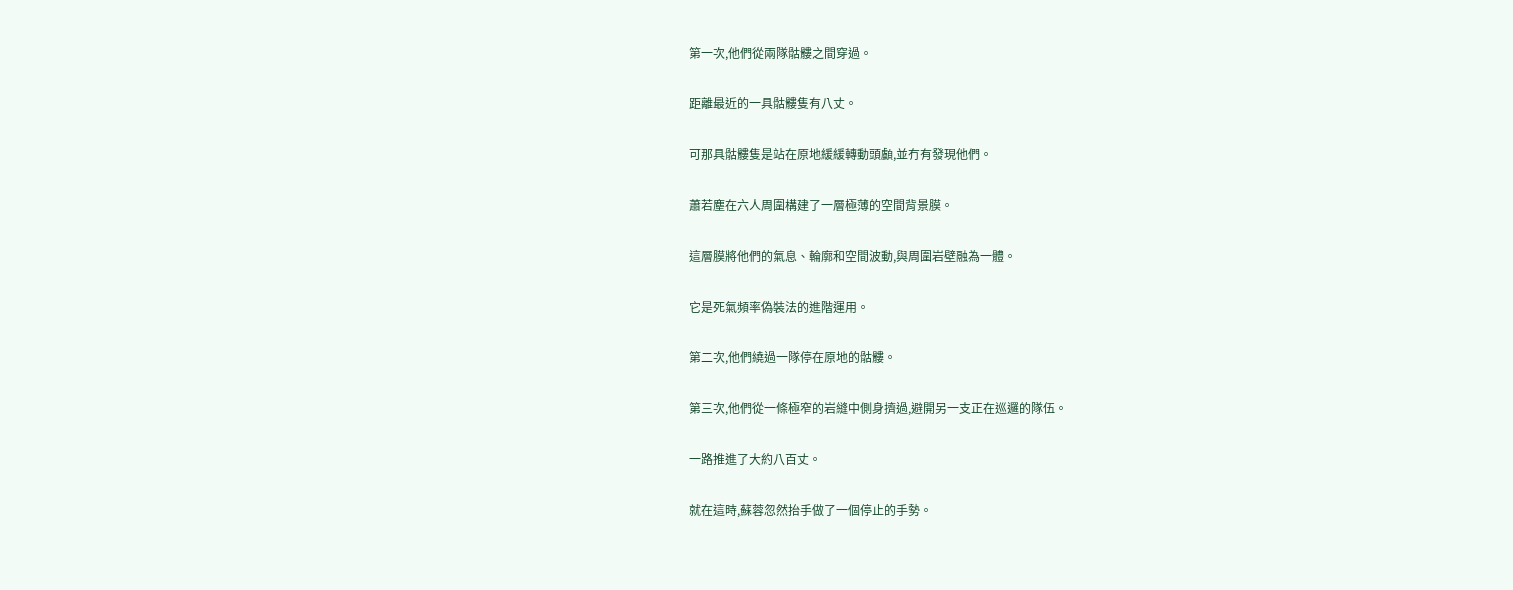第一次,他們從兩隊骷髏之間穿過。

距離最近的一具骷髏隻有八丈。

可那具骷髏隻是站在原地緩緩轉動頭顱,並冇有發現他們。

蕭若塵在六人周圍構建了一層極薄的空間背景膜。

這層膜將他們的氣息、輪廓和空間波動,與周圍岩壁融為一體。

它是死氣頻率偽裝法的進階運用。

第二次,他們繞過一隊停在原地的骷髏。

第三次,他們從一條極窄的岩縫中側身擠過,避開另一支正在巡邏的隊伍。

一路推進了大約八百丈。

就在這時,蘇蓉忽然抬手做了一個停止的手勢。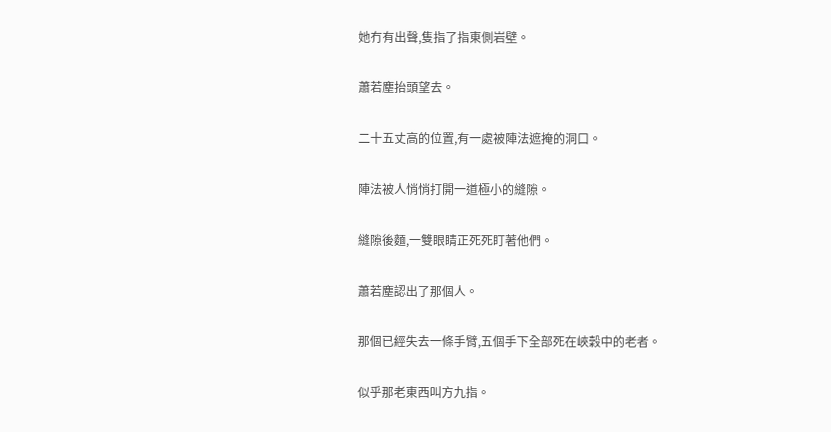她冇有出聲,隻指了指東側岩壁。

蕭若塵抬頭望去。

二十五丈高的位置,有一處被陣法遮掩的洞口。

陣法被人悄悄打開一道極小的縫隙。

縫隙後麵,一雙眼睛正死死盯著他們。

蕭若塵認出了那個人。

那個已經失去一條手臂,五個手下全部死在峽穀中的老者。

似乎那老東西叫方九指。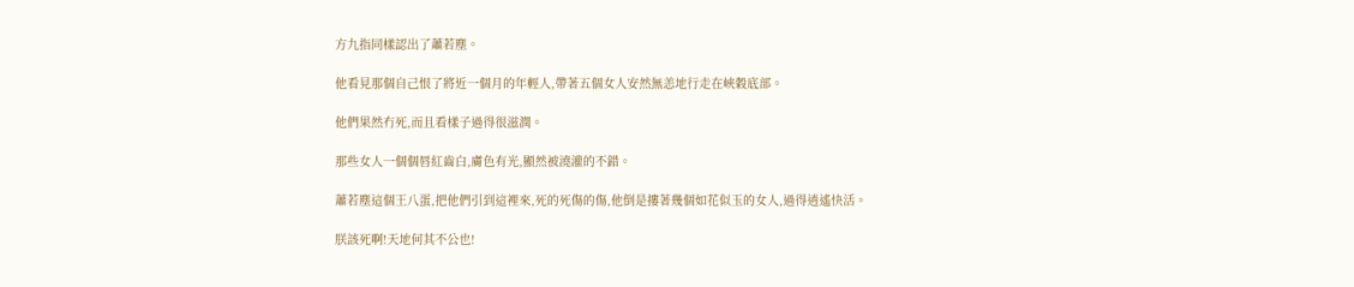方九指同樣認出了蕭若塵。

他看見那個自己恨了將近一個月的年輕人,帶著五個女人安然無恙地行走在峽穀底部。

他們果然冇死,而且看樣子過得很滋潤。

那些女人一個個唇紅齒白,膚色有光,顯然被澆灌的不錯。

蕭若塵這個王八蛋,把他們引到這裡來,死的死傷的傷,他倒是摟著幾個如花似玉的女人,過得逍遙快活。

朕該死啊!天地何其不公也!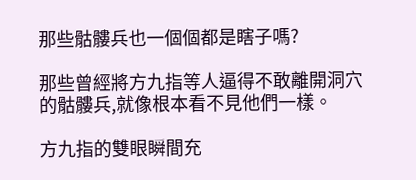那些骷髏兵也一個個都是瞎子嗎?

那些曾經將方九指等人逼得不敢離開洞穴的骷髏兵,就像根本看不見他們一樣。

方九指的雙眼瞬間充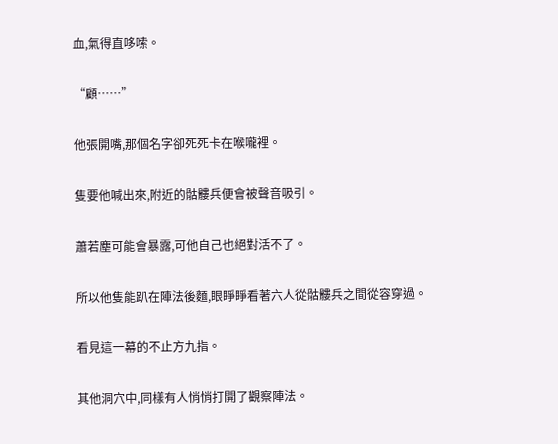血,氣得直哆嗦。

“顧……”

他張開嘴,那個名字卻死死卡在喉嚨裡。

隻要他喊出來,附近的骷髏兵便會被聲音吸引。

蕭若塵可能會暴露,可他自己也絕對活不了。

所以他隻能趴在陣法後麵,眼睜睜看著六人從骷髏兵之間從容穿過。

看見這一幕的不止方九指。

其他洞穴中,同樣有人悄悄打開了觀察陣法。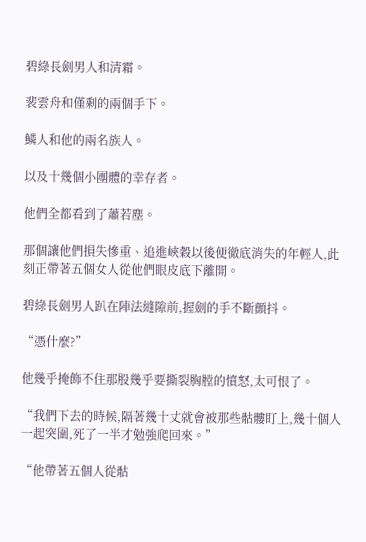碧綠長劍男人和清霜。

裴雲舟和僅剩的兩個手下。

鱗人和他的兩名族人。

以及十幾個小團體的幸存者。

他們全都看到了蕭若塵。

那個讓他們損失慘重、追進峽穀以後便徹底消失的年輕人,此刻正帶著五個女人從他們眼皮底下離開。

碧綠長劍男人趴在陣法縫隙前,握劍的手不斷顫抖。

“憑什麼?”

他幾乎掩飾不住那股幾乎要撕裂胸膛的憤怒,太可恨了。

“我們下去的時候,隔著幾十丈就會被那些骷髏盯上,幾十個人一起突圍,死了一半才勉強爬回來。”

“他帶著五個人從骷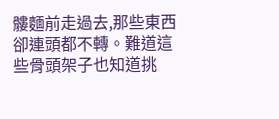髏麵前走過去,那些東西卻連頭都不轉。難道這些骨頭架子也知道挑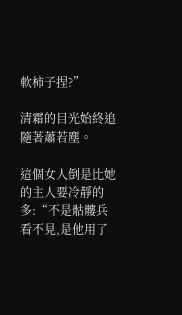軟柿子捏?”

清霜的目光始終追隨著蕭若塵。

這個女人倒是比她的主人要冷靜的多:“不是骷髏兵看不見,是他用了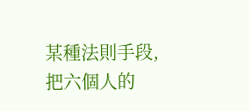某種法則手段,把六個人的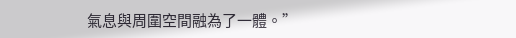氣息與周圍空間融為了一體。”